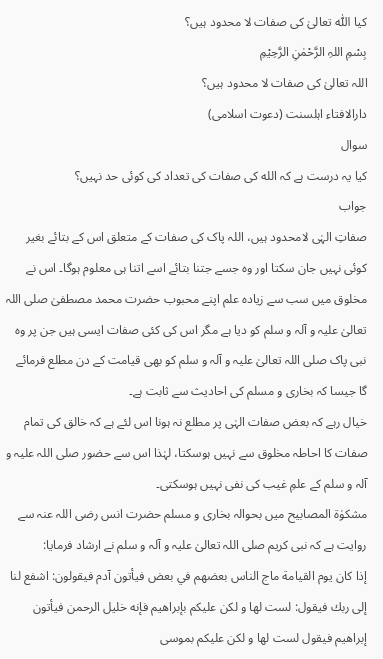کیا اللّٰہ تعالیٰ کی صفات لا محدود ہیں؟
بِسْمِ اللہِ الرَّحْمٰنِ الرَّحِيْمِ
اللہ تعالیٰ کی صفات لا محدود ہیں؟
دارالافتاء اہلسنت (دعوت اسلامی)
سوال
کیا یہ درست ہے کہ الله کی صفات کی تعداد کی کوئی حد نہیں؟
جواب
صفاتِ الہٰی لامحدود ہیں، اللہ پاک کی صفات کے متعلق اس کے بتائے بغیر کوئی نہیں جان سکتا اور وہ جسے جتنا بتائے اسے اتنا ہی معلوم ہوگا۔ اس نے مخلوق میں سب سے زیادہ علم اپنے محبوب حضرت محمد مصطفیٰ صلی اللہ تعالیٰ علیہ و آلہ و سلم کو دیا ہے مگر اس کی کئی صفات ایسی ہیں جن پر وہ نبی پاک صلی اللہ تعالیٰ علیہ و آلہ و سلم کو بھی قیامت کے دن مطلع فرمائے گا جیسا کہ بخاری و مسلم کی احادیث سے ثابت ہے۔
خیال رہے کہ بعض صفات الہٰی پر مطلع نہ ہونا اس لئے ہے کہ خالق کی تمام صفات کا احاطہ مخلوق سے نہیں ہوسکتا، لہٰذا اس سے حضور صلی اللہ علیہ و آلہ و سلم کے علمِ غیب کی نفی نہیں ہوسکتی۔
مشکوٰۃ المصابیح میں بحوالہ بخاری و مسلم حضرت انس رضی اللہ عنہ سے روایت ہے کہ نبی کریم صلی اللہ تعالیٰ علیہ و آلہ و سلم نے ارشاد فرمایا:
إذا كان يوم القيامة ماج الناس بعضهم في بعض فيأتون آدم فيقولون: اشفع لنا إلى ربك فيقول: لست لها و لكن عليكم بإبراهيم فإنه خليل الرحمن فيأتون إبراهيم فيقول لست لها و لكن عليكم بموسى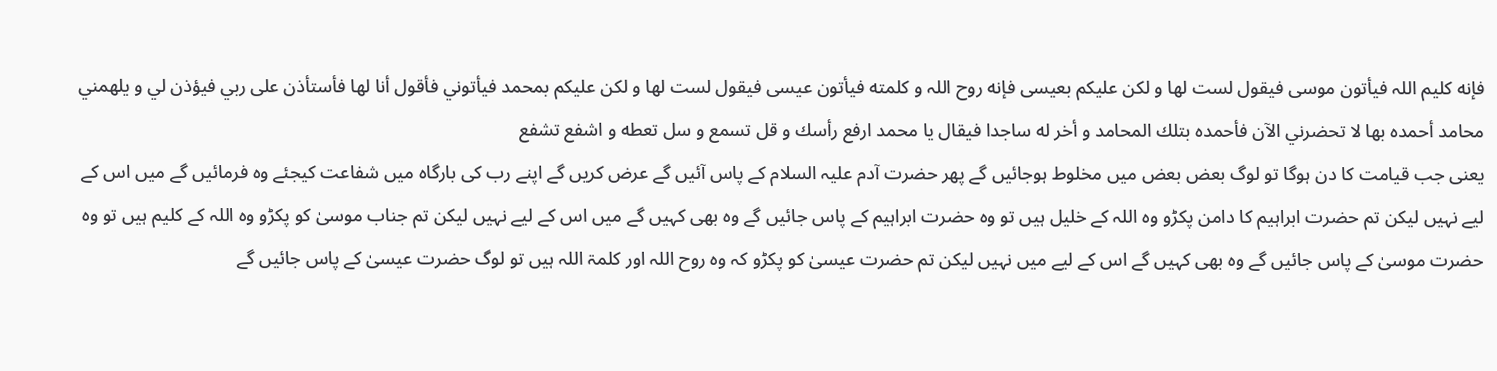فإنه كليم اللہ فيأتون موسى فيقول لست لها و لكن عليكم بعيسى فإنه روح اللہ و كلمته فيأتون عيسى فيقول لست لها و لكن عليكم بمحمد فيأتوني فأقول أنا لها فأستأذن على ربي فيؤذن لي و يلهمني محامد أحمده بها لا تحضرني الآن فأحمده بتلك المحامد و أخر له ساجدا فيقال يا محمد ارفع رأسك و قل تسمع و سل تعطه و اشفع تشفع
یعنی جب قیامت کا دن ہوگا تو لوگ بعض بعض میں مخلوط ہوجائیں گے پھر حضرت آدم علیہ السلام کے پاس آئیں گے عرض کریں گے اپنے رب کی بارگاہ میں شفاعت کیجئے وہ فرمائیں گے میں اس کے لیے نہیں لیکن تم حضرت ابراہیم کا دامن پکڑو وہ اللہ کے خلیل ہیں تو وہ حضرت ابراہیم کے پاس جائیں گے وہ بھی کہیں گے میں اس کے لیے نہیں لیکن تم جناب موسیٰ کو پکڑو وہ اللہ کے کلیم ہیں تو وہ حضرت موسیٰ کے پاس جائیں گے وہ بھی کہیں گے اس کے لیے میں نہیں لیکن تم حضرت عیسیٰ کو پکڑو کہ وہ روح اللہ اور کلمۃ اللہ ہیں تو لوگ حضرت عیسیٰ کے پاس جائیں گے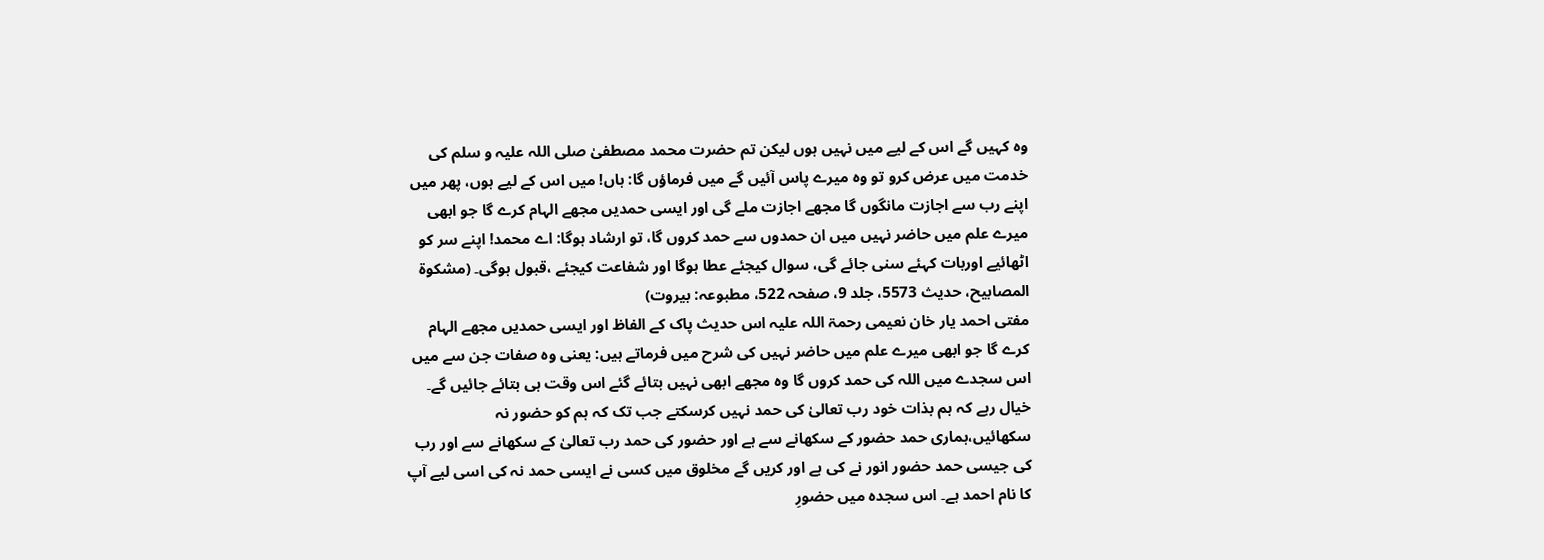وہ کہیں گے اس کے لیے میں نہیں ہوں لیکن تم حضرت محمد مصطفیٰ صلی اللہ علیہ و سلم کی خدمت میں عرض کرو تو وہ میرے پاس آئیں گے میں فرماؤں گا: ہاں! میں اس کے لیے ہوں، پھر میں اپنے رب سے اجازت مانگوں گا مجھے اجازت ملے گی اور ایسی حمدیں مجھے الہام کرے گا جو ابھی میرے علم میں حاضر نہیں میں ان حمدوں سے حمد کروں گا، تو ارشاد ہوگا: اے محمد! اپنے سر کو اٹھائیے اوربات کہئے سنی جائے گی، سوال کیجئے عطا ہوگا اور شفاعت کیجئے ،قبول ہوگی۔ (مشکوۃ المصابیح، حدیث 5573، جلد 9، صفحہ 522، مطبوعہ: بیروت)
مفتی احمد یار خان نعیمی رحمۃ اللہ علیہ اس حدیث پاک کے الفاظ اور ایسی حمدیں مجھے الہام کرے گا جو ابھی میرے علم میں حاضر نہیں کی شرح میں فرماتے ہیں: یعنی وہ صفات جن سے میں اس سجدے میں اللہ کی حمد کروں گا وہ مجھے ابھی نہیں بتائے گئے اس وقت ہی بتائے جائیں گے۔ خیال رہے کہ ہم بذات خود رب تعالیٰ کی حمد نہیں کرسکتے جب تک کہ ہم کو حضور نہ سکھائیں،ہماری حمد حضور کے سکھانے سے ہے اور حضور کی حمد رب تعالیٰ کے سکھانے سے اور رب کی جیسی حمد حضور انور نے کی ہے اور کریں گے مخلوق میں کسی نے ایسی حمد نہ کی اسی لیے آپ کا نام احمد ہے۔ اس سجدہ میں حضورِ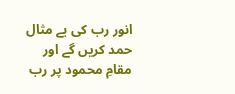انور رب کی بے مثال حمد کریں گے اور مقامِ محمود پر رب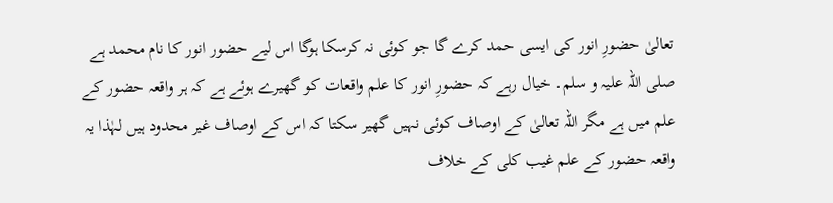تعالیٰ حضورِ انور کی ایسی حمد کرے گا جو کوئی نہ کرسکا ہوگا اس لیے حضور انور کا نام محمد ہے صلی اللہ علیہ و سلم۔ خیال رہے کہ حضورِ انور کا علم واقعات کو گھیرے ہوئے ہے کہ ہر واقعہ حضور کے علم میں ہے مگر اللہ تعالیٰ کے اوصاف کوئی نہیں گھیر سکتا کہ اس کے اوصاف غیر محدود ہیں لہٰذا یہ واقعہ حضور کے علم غیب کلی کے خلاف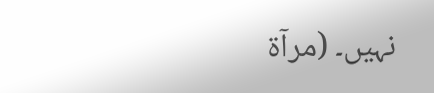نہیں۔ (مرآۃ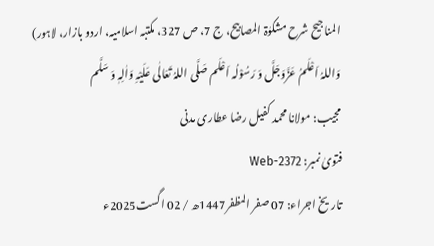المناجیح شرح مشکوٰۃ المصابیح، ج 7، ص 327، مکتبہ اسلامیہ، اردو بازار، لاہور)
وَاللہُ اَعْلَمُ عَزَّوَجَلَّ وَ رَسُوْلُہ اَعْلَم صَلَّی اللہُ تَعَالٰی عَلَیْہِ وَاٰلِہٖ وَ سَلَّم
مجیب: مولانا محمد کفیل رضا عطاری مدنی
فتویٰ نمبر: Web-2372
تاریخ اجراء: 07 صفر المظفر1447ھ / 02 اگست2025ء